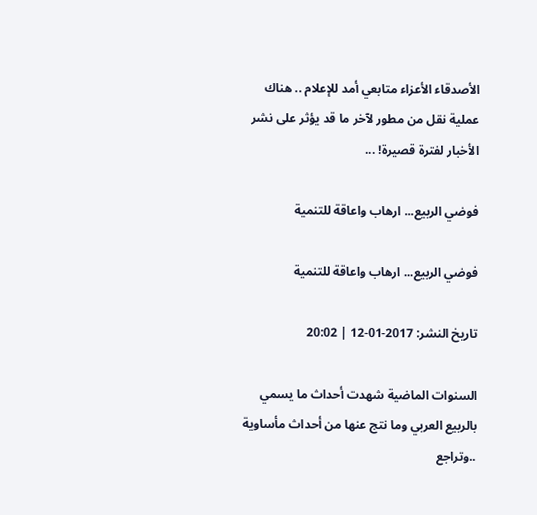الأصدقاء الأعزاء متابعي أمد للإعلام .. هناك عملية نقل من مطور لآخر ما قد يؤثر على نشر الأخبار لفترة قصيرة! ...

فوضي الربيع... ارهاب واعاقة للتنمية

فوضي الربيع... ارهاب واعاقة للتنمية

تاريخ النشر: 2017-01-12 | 20:02

السنوات الماضية شهدت أحداث ما يسمي بالربيع العربي وما نتج عنها من أحداث مأساوية ..وتراجع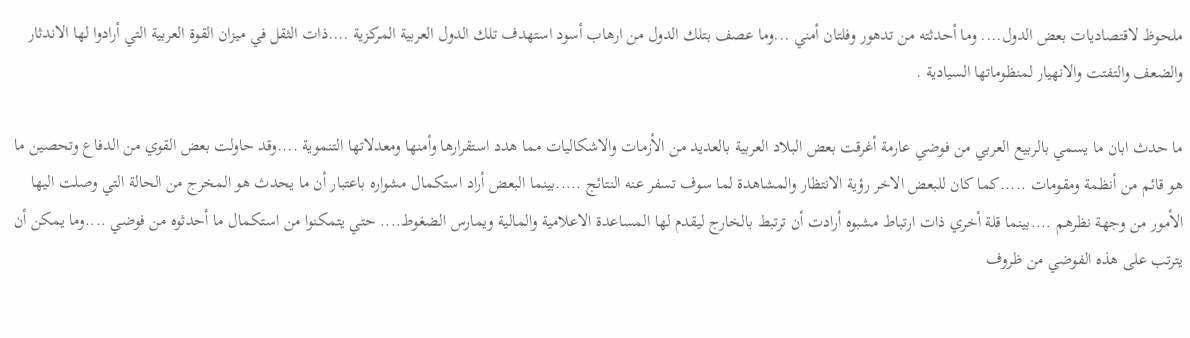ملحوظ لاقتصاديات بعض الدول.... وما أحدثته من تدهور وفلتان أمني ...وما عصف بتلك الدول من ارهاب أسود استهدف تلك الدول العربية المركزية ....ذات الثقل في ميزان القوة العربية التي أرادوا لها الاندثار والضعف والتفتت والانهيار لمنظوماتها السيادية .

ما حدث ابان ما يسمي بالربيع العربي من فوضي عارمة أغرقت بعض البلاد العربية بالعديد من الأزمات والاشكاليات مما هدد استقرارها وأمنها ومعدلاتها التنموية ....وقد حاولت بعض القوي من الدفاع وتحصين ما هو قائم من أنظمة ومقومات .....كما كان للبعض الاخر رؤية الانتظار والمشاهدة لما سوف تسفر عنه النتائج .....بينما البعض أراد استكمال مشواره باعتبار أن ما يحدث هو المخرج من الحالة التي وصلت اليها الأمور من وجهة نظرهم ....بينما قلة أخري ذات ارتباط مشبوه أرادت أن ترتبط بالخارج ليقدم لها المساعدة الاعلامية والمالية ويمارس الضغوط.... حتي يتمكنوا من استكمال ما أحدثوه من فوضي ....وما يمكن أن يترتب على هذه الفوضي من ظروف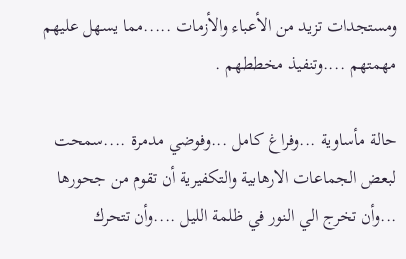ومستجدات تزيد من الأعباء والأزمات .....مما يسهل عليهم مهمتهم ....وتنفيذ مخططهم .

حالة مأساوية ...وفراغ كامل ...وفوضي مدمرة ....سمحت لبعض الجماعات الارهابية والتكفيرية أن تقوم من جحورها ...وأن تخرج الي النور في ظلمة الليل ....وأن تتحرك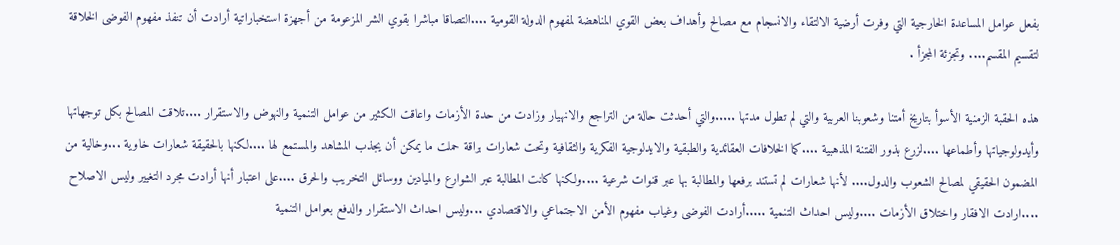بفعل عوامل المساعدة الخارجية التي وفرت أرضية الالتقاء والانسجام مع مصالح وأهداف بعض القوي المناهضة لمفهوم الدولة القومية ....التصاقا مباشرا بقوي الشر المزعومة من أجهزة استخباراتية أرادت أن تنفذ مفهوم الفوضى الخلاقة لتقسيم المقسم.... وتجزئة المجزأ .

هذه الحقبة الزمنية الأسوأ بتاريخ أمتنا وشعوبنا العربية والتي لم تطول مدتها .....والتي أحدثت حالة من التراجع والانهيار وزادت من حدة الأزمات واعاقت الكثير من عوامل التنمية والنهوض والاستقرار ....تلاقت المصالح بكل توجهاتها وأيدولوجياتها وأطماعها ....لزرع بذور الفتنة المذهبية ....كما الخلافات العقائدية والطبقية والايدلوجية الفكرية والثقافية وتحت شعارات براقة حملت ما يمكن أن يجذب المشاهد والمستمع لها ....لكنها بالحقيقة شعارات خاوية ...وخالية من المضمون الحقيقي لمصالح الشعوب والدول.... لأنها شعارات لم تستند برفعها والمطالبة بها عبر قنوات شرعية ....ولكنها كانت المطالبة عبر الشوارع والميادين ووسائل التخريب والحرق ....على اعتبار أنها أرادت مجرد التغيير وليس الاصلاح ....ارادت الافقار واختلاق الأزمات ....وليس احداث التنمية .....أرادت الفوضى وغياب مفهوم الأمن الاجتماعي والاقتصادي ...وليس احداث الاستقرار والدفع بعوامل التنمية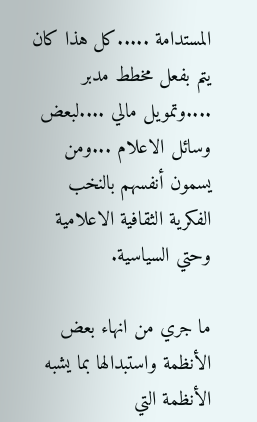المستدامة .....كل هذا كان يتم بفعل مخطط مدبر ....وتمويل مالي ....لبعض وسائل الاعلام ...ومن يسمون أنفسهم بالنخب الفكرية الثقافية الاعلامية وحتي السياسية.

ما جري من انهاء بعض الأنظمة واستبدالها بما يشبه الأنظمة التي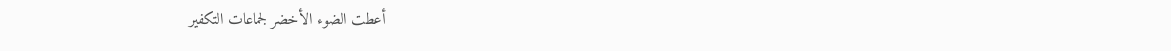أعطت الضوء الأخضر لجماعات التكفير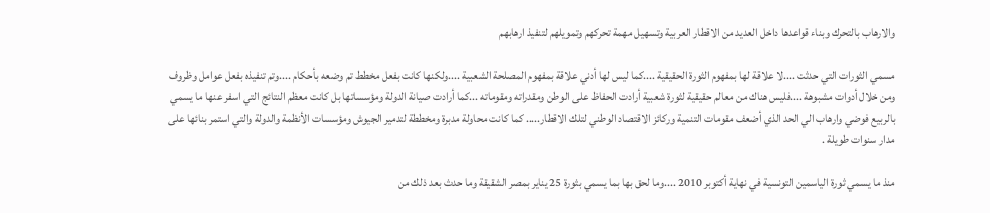والارهاب بالتحرك وبناء قواعدها داخل العديد من الاقطار العربية وتسهيل مهمة تحركهم وتمويلهم لتنفيذ ارهابهم

مسمي الثورات التي حدثت ....لا علاقة لها بمفهوم الثورة الحقيقية ....كما ليس لها أدني علاقة بمفهوم المصلحة الشعبية ....ولكنها كانت بفعل مخطط تم وضعه بأحكام ....وتم تنفيذه بفعل عوامل وظروف ومن خلال أدوات مشبوهة ....فليس هناك من معالم حقيقية لثورة شعبية أرادت الحفاظ على الوطن ومقدراته ومقوماته ...كما أرادت صيانة الدولة ومؤسساتها بل كانت معظم النتائج التي اسفر عنها ما يسمي بالربيع فوضي وارهاب الي الحد الذي أضعف مقومات التنمية وركائز الاقتصاد الوطني لتلك الاقطار..... كما كانت محاولة مدبرة ومخططة لتدمير الجيوش ومؤسسات الأنظمة والدولة والتي استمر بنائها على مدار سنوات طويلة .

منذ ما يسمي ثورة الياسمين التونسية في نهاية أكتوبر 2010 ....وما لحق بها بما يسمي بثورة 25 يناير بمصر الشقيقة وما حدث بعد ذلك من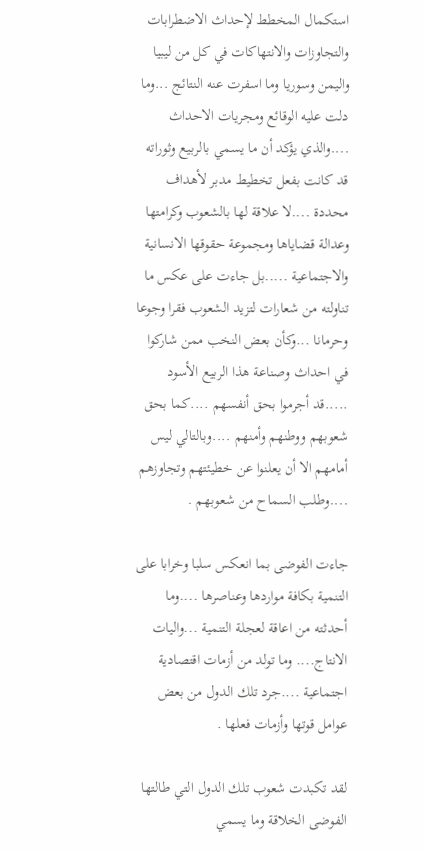استكمال المخطط لإحداث الاضطرابات والتجاوزات والانتهاكات في كل من ليبيا واليمن وسوريا وما اسفرت عنه النتائج ...وما دلت عليه الوقائع ومجريات الاحداث ....والذي يؤكد أن ما يسمي بالربيع وثوراته قد كانت بفعل تخطيط مدبر لأهداف محددة ....لا علاقة لها بالشعوب وكرامتها وعدالة قضاياها ومجموعة حقوقها الانسانية والاجتماعية .....بل جاءت على عكس ما تناولته من شعارات لتزيد الشعوب فقرا وجوعا وحرمانا ...وكأن بعض النخب ممن شاركوا في احداث وصناعة هذا الربيع الأسود .....قد أجرموا بحق أنفسهم ....كما بحق شعوبهم ووطنهم وأمنهم ....وبالتالي ليس أمامهم الا أن يعلنوا عن خطيئتهم وتجاوزهم ....وطلب السماح من شعوبهم .

جاءت الفوضى بما انعكس سلبا وخرابا على التنمية بكافة مواردها وعناصرها ....وما أحدثته من اعاقة لعجلة التنمية ...واليات الانتاج.... وما تولد من أزمات اقتصادية اجتماعية ....جرد تلك الدول من بعض عوامل قوتها وأزمات فعلها .

لقد تكبدت شعوب تلك الدول التي طالتها الفوضى الخلاقة وما يسمي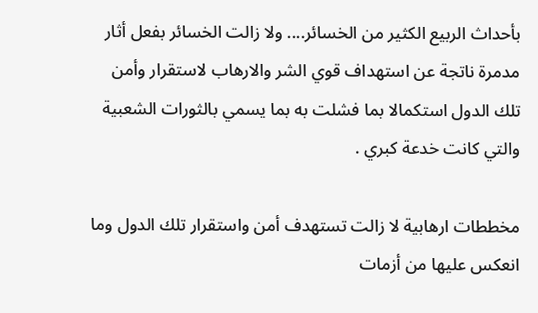بأحداث الربيع الكثير من الخسائر.... ولا زالت الخسائر بفعل أثار مدمرة ناتجة عن استهداف قوي الشر والارهاب لاستقرار وأمن تلك الدول استكمالا بما فشلت به بما يسمي بالثورات الشعبية والتي كانت خدعة كبري .

مخططات ارهابية لا زالت تستهدف أمن واستقرار تلك الدول وما انعكس عليها من أزمات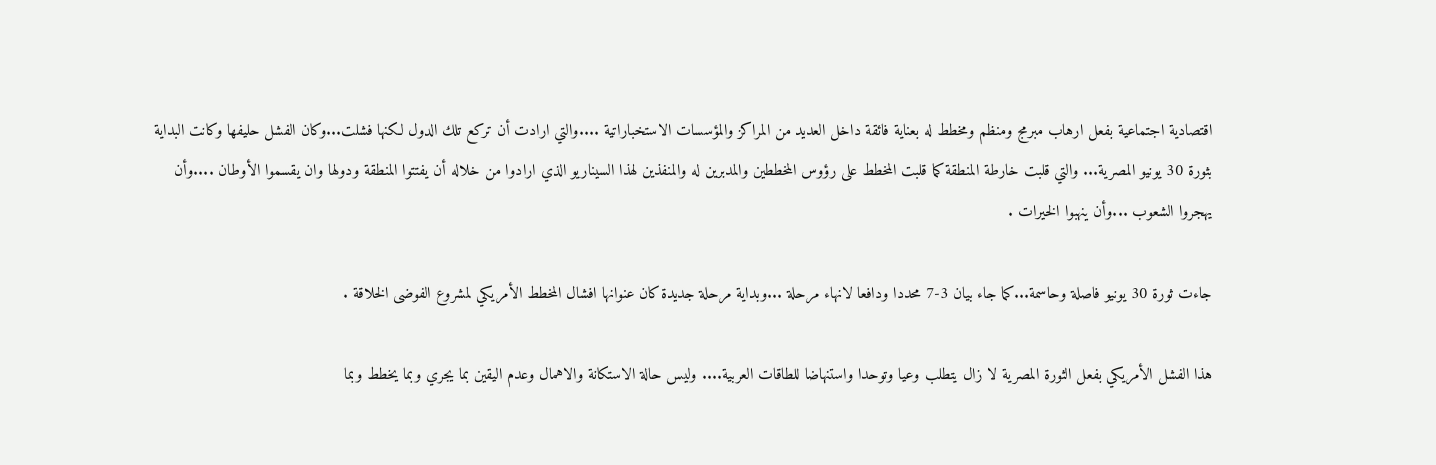اقتصادية اجتماعية بفعل ارهاب مبرمج ومنظم ومخطط له بعناية فائقة داخل العديد من المراكز والمؤسسات الاستخباراتية ....والتي ارادت أن تركع تلك الدول لكنها فشلت...وكان الفشل حليفها وكانت البداية بثورة 30 يونيو المصرية... والتي قلبت خارطة المنطقة كما قلبت المخطط على رؤوس المخططين والمدبرين له والمنفذين لهذا السيناريو الذي ارادوا من خلاله أن يفتتوا المنطقة ودولها وان يقسموا الأوطان ....وأن يهجروا الشعوب ...وأن ينهبوا الخيرات .

جاءت ثورة 30 يونيو فاصلة وحاسمة...كما جاء بيان 3-7 محددا ودافعا لانهاء مرحلة ...وبداية مرحلة جديدة كان عنوانها افشال المخطط الأمريكي لمشروع الفوضى الخلاقة .

هذا الفشل الأمريكي بفعل الثورة المصرية لا زال يتطلب وعيا وتوحدا واستنهاضا للطاقات العربية.... وليس حالة الاستكانة والاهمال وعدم اليقين بما يجري وبما يخطط وبما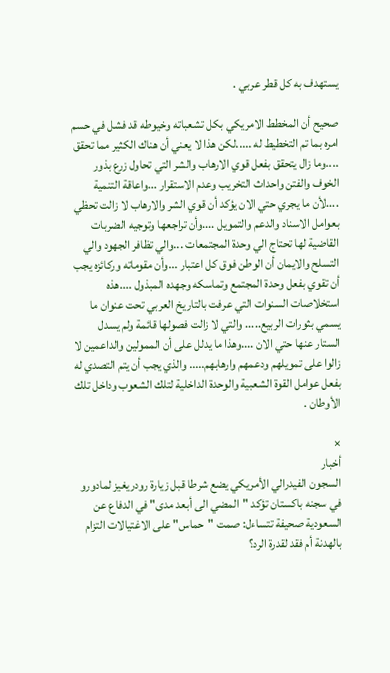يستهدف به كل قطر عربي .

صحيح أن المخطط الامريكي بكل تشعباته وخيوطه قد فشل في حسم امره بما تم التخطيط له .....لكن هذا لا يعني أن هناك الكثير مما تحقق ....وما زال يتحقق بفعل قوي الارهاب والشر التي تحاول زرع بذور الخوف والفتن واحداث التخريب وعدم الاستقرار ...واعاقة التنمية ....لأن ما يجري حتي الان يؤكد أن قوي الشر والارهاب لا زالت تحظي بعوامل الاسناد والدعم والتمويل ....وأن تراجعها وتوجيه الضربات القاضية لها تحتاج الي وحدة المجتمعات ...والي تظافر الجهود والي التسلح والايمان أن الوطن فوق كل اعتبار ...وأن مقوماته وركائزه يجب أن تقوي بفعل وحدة المجتمع وتماسكه وجهده المبذول ....هذه استخلاصات السنوات التي عرفت بالتاريخ العربي تحت عنوان ما يسمي بثورات الربيع..... والتي لا زالت فصولها قائمة ولم يسدل الستار عنها حتي الان ....وهذا ما يدلل على أن الممولين والداعمين لا زالوا على تمويلهم ودعمهم وارهابهم..... والذي يجب أن يتم التصدي له بفعل عوامل القوة الشعبية والوحدة الداخلية لتلك الشعوب وداخل تلك الأوطان .

×
أخبار
السجون الفيدرالي الأمريكي يضع شرطا قبل زيارة رودريغيز لمادورو في سجنه باكستان تؤكد "المضي الى أبعد مدى" في الدفاع عن السعودية صحيفة تتساءل: صمت "حماس" على الاغتيالات التزام بالهدنة أم فقد لقدرة الرد؟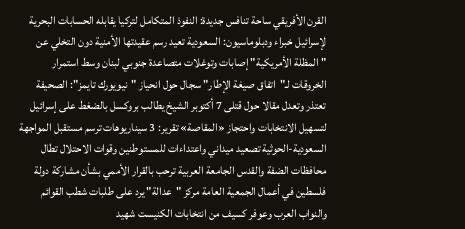القرن الأفريقي ساحة تنافس جديدة: النفوذ المتكامل لتركيا يقابله الحسابات البحرية لإسرائيل خبراء ودبلوماسيون: السعودية تعيد رسم عقيدتها الأمنية دون التخلي عن "المظلة الأمريكية" إصابات وتوغلات متصاعدة جنوبي لبنان وسط استمرار الخروقات لـ"اتفاق صيغة الإطار" سجال حول انحياز "نيويورك تايمز": الصحيفة تعتذر وتعدل مقالا حول قتلى 7 أكتوبر الشيخ يطالب بروكسل بالضغط على إسرائيل لتسهيل الانتخابات واحتجاز «المقاصة» تقرير: 3 سيناريوهات ترسم مستقبل المواجهة السعودية-الحوثية تصعيد ميداني واعتداءات للمستوطنين وقوات الاحتلال تطال محافظات الضفة والقدس الجامعة العربية ترحب بالقرار الأممي بشأن مشاركة دولة فلسطين في أعمال الجمعية العامة مركز "عدالة" يرد على طلبات شطب القوائم والنواب العرب وعوفر كسيف من انتخابات الكنيست شهيد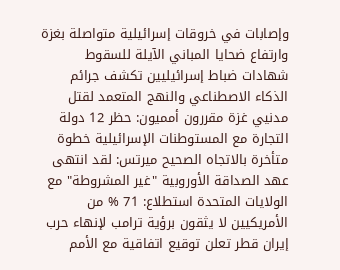وإصابات في خروقات إسرائيلية متواصلة بغزة وارتفاع ضحايا المباني الآيلة للسقوط شهادات ضباط إسرائيليين تكشف جرائم الذكاء الاصطناعي والنهج المتعمد لقتل مدنيي غزة مقررون أمميون: حظر 12 دولة التجارة مع المستوطنات الإسرائيلية خطوة متأخرة بالاتجاه الصحيح ميرتس: لقد انتهى عهد الصداقة الأوروبية "غير المشروطة" مع الولايات المتحدة استطلاع: 71 % من الأمريكيين لا يثقون برؤية ترامب لإنهاء حرب إيران قطر تعلن توقيع اتفاقية مع الأمم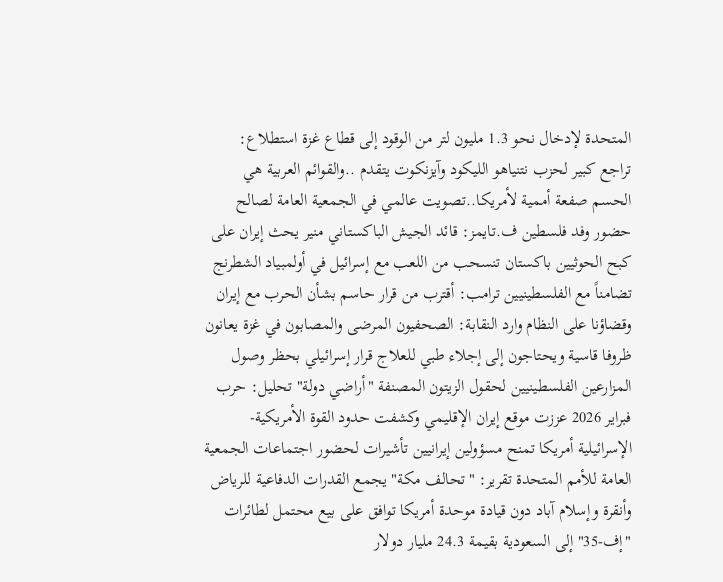المتحدة لإدخال نحو 1.3 مليون لتر من الوقود إلى قطاع غزة استطلاع: تراجع كبير لحزب نتنياهو الليكود وآيزنكوت يتقدم ..والقوائم العربية هي الحسم صفعة أممية لأمريكا..تصويت عالمي في الجمعية العامة لصالح حضور وفد فلسطين ف.تايمز: قائد الجيش الباكستاني منير يحث إيران على كبح الحوثيين باكستان تنسحب من اللعب مع إسرائيل في أولمبياد الشطرنج  تضامناً مع الفلسطينيين ترامب: أقترب من قرار حاسم بشأن الحرب مع إيران وقضاؤنا على النظام وارد النقابة: الصحفيون المرضى والمصابون في غزة يعانون ظروفا قاسية ويحتاجون إلى إجلاء طبي للعلاج قرار إسرائيلي بحظر وصول المزارعين الفلسطينيين لحقول الزيتون المصنفة "أراضي دولة" تحليل: حرب فبراير 2026 عززت موقع إيران الإقليمي وكشفت حدود القوة الأمريكية-الإسرائيلية أمريكا تمنح مسؤولين إيرانيين تأشيرات لحضور اجتماعات الجمعية العامة للأمم المتحدة تقرير: "تحالف مكة" يجمع القدرات الدفاعية للرياض وأنقرة وإسلام آباد دون قيادة موحدة أمريكا توافق على بيع محتمل لطائرات "إف-35" إلى السعودية بقيمة 24.3 مليار دولار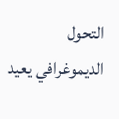التحول الديموغرافي يعيد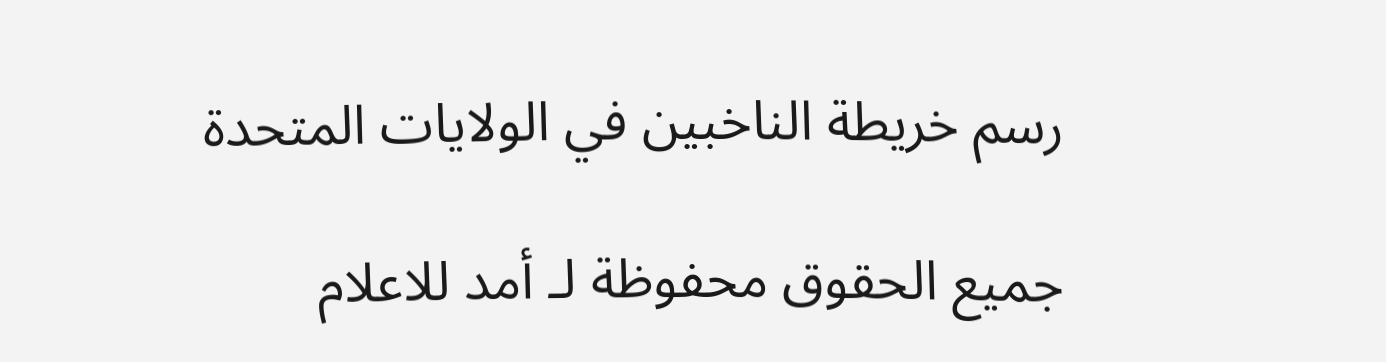رسم خريطة الناخبين في الولايات المتحدة

جميع الحقوق محفوظة لـ أمد للاعلام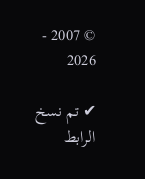© 2007 - 2026

✔ تم نسخ الرابط